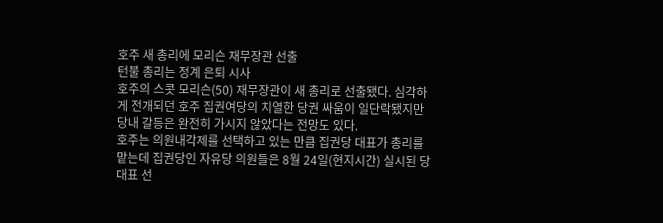호주 새 총리에 모리슨 재무장관 선출
턴불 총리는 정계 은퇴 시사
호주의 스콧 모리슨(50) 재무장관이 새 총리로 선출됐다. 심각하게 전개되던 호주 집권여당의 치열한 당권 싸움이 일단락됐지만 당내 갈등은 완전히 가시지 않았다는 전망도 있다.
호주는 의원내각제를 선택하고 있는 만큼 집권당 대표가 총리를 맡는데 집권당인 자유당 의원들은 8월 24일(현지시간) 실시된 당 대표 선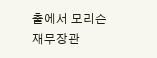출에서 모리슨 재무장관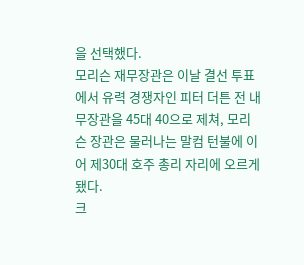을 선택했다.
모리슨 재무장관은 이날 결선 투표에서 유력 경쟁자인 피터 더튼 전 내무장관을 45대 40으로 제쳐, 모리슨 장관은 물러나는 말컴 턴불에 이어 제30대 호주 총리 자리에 오르게 됐다.
크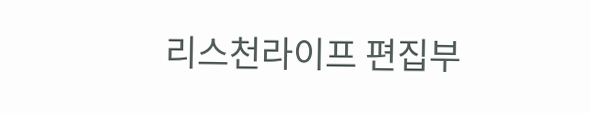리스천라이프 편집부